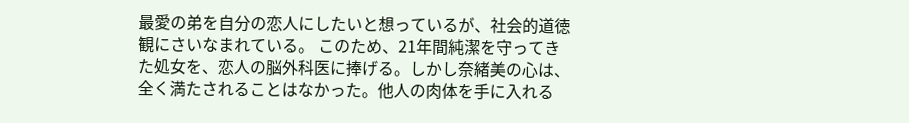最愛の弟を自分の恋人にしたいと想っているが、社会的道徳観にさいなまれている。 このため、21年間純潔を守ってきた処女を、恋人の脳外科医に捧げる。しかし奈緒美の心は、全く満たされることはなかった。他人の肉体を手に入れる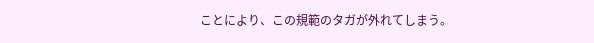ことにより、この規範のタガが外れてしまう。